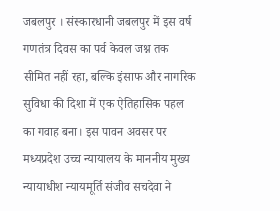जबलपुर । संस्कारधानी जबलपुर में इस वर्ष गणतंत्र दिवस का पर्व केवल जश्न तक सीमित नहीं रहा, बल्कि इंसाफ और नागरिक सुविधा की दिशा में एक ऐतिहासिक पहल का गवाह बना। इस पावन अवसर पर मध्यप्रदेश उच्च न्यायालय के माननीय मुख्य न्यायाधीश न्यायमूर्ति संजीव सचदेवा ने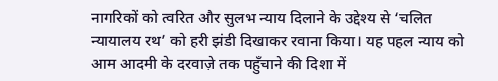नागरिकों को त्वरित और सुलभ न्याय दिलाने के उद्देश्य से ‘चलित न्यायालय रथ’ को हरी झंडी दिखाकर रवाना किया। यह पहल न्याय को आम आदमी के दरवाज़े तक पहुँचाने की दिशा में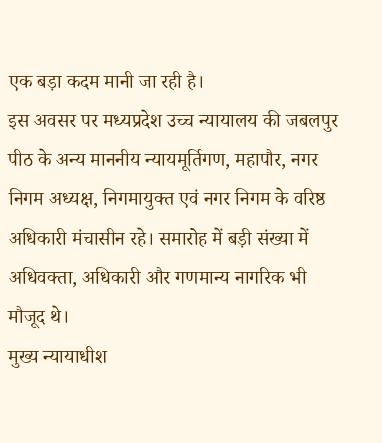एक बड़ा कदम मानी जा रही है।
इस अवसर पर मध्यप्रदेश उच्च न्यायालय की जबलपुर पीठ के अन्य माननीय न्यायमूर्तिगण, महापौर, नगर निगम अध्यक्ष, निगमायुक्त एवं नगर निगम के वरिष्ठ अधिकारी मंचासीन रहे। समारोह में बड़ी संख्या में अधिवक्ता, अधिकारी और गणमान्य नागरिक भी मौजूद थे।
मुख्य न्यायाधीश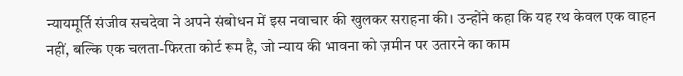न्यायमूर्ति संजीव सचदेवा ने अपने संबोधन में इस नवाचार की खुलकर सराहना की। उन्होंने कहा कि यह रथ केवल एक वाहन नहीं, बल्कि एक चलता-फिरता कोर्ट रूम है, जो न्याय की भावना को ज़मीन पर उतारने का काम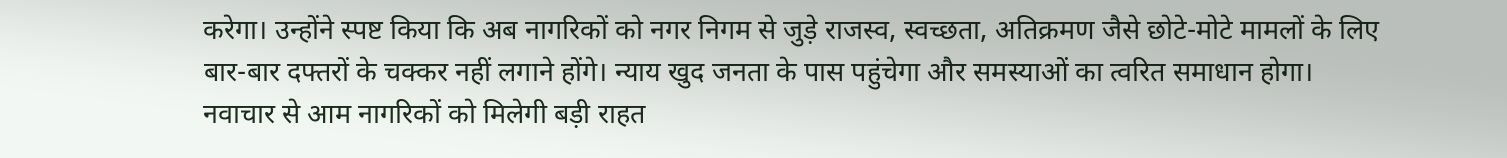करेगा। उन्होंने स्पष्ट किया कि अब नागरिकों को नगर निगम से जुड़े राजस्व, स्वच्छता, अतिक्रमण जैसे छोटे-मोटे मामलों के लिए बार-बार दफ्तरों के चक्कर नहीं लगाने होंगे। न्याय खुद जनता के पास पहुंचेगा और समस्याओं का त्वरित समाधान होगा।
नवाचार से आम नागरिकों को मिलेगी बड़ी राहत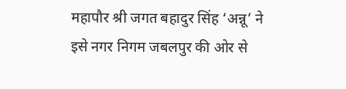महापौर श्री जगत बहादुर सिंह ‘अन्नू’ ने इसे नगर निगम जबलपुर की ओर से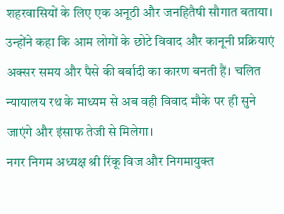शहरवासियों के लिए एक अनूठी और जनहितैषी सौगात बताया। उन्होंने कहा कि आम लोगों के छोटे विवाद और कानूनी प्रक्रियाएं अक्सर समय और पैसे की बर्बादी का कारण बनती हैं। चलित न्यायालय रथ के माध्यम से अब वही विवाद मौके पर ही सुने जाएंगे और इंसाफ तेजी से मिलेगा।
नगर निगम अध्यक्ष श्री रिंकू विज और निगमायुक्त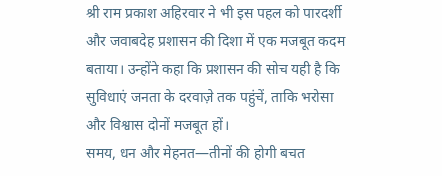श्री राम प्रकाश अहिरवार ने भी इस पहल को पारदर्शी और जवाबदेह प्रशासन की दिशा में एक मजबूत कदम बताया। उन्होंने कहा कि प्रशासन की सोच यही है कि सुविधाएं जनता के दरवाज़े तक पहुंचें, ताकि भरोसा और विश्वास दोनों मजबूत हों।
समय, धन और मेहनत—तीनों की होगी बचत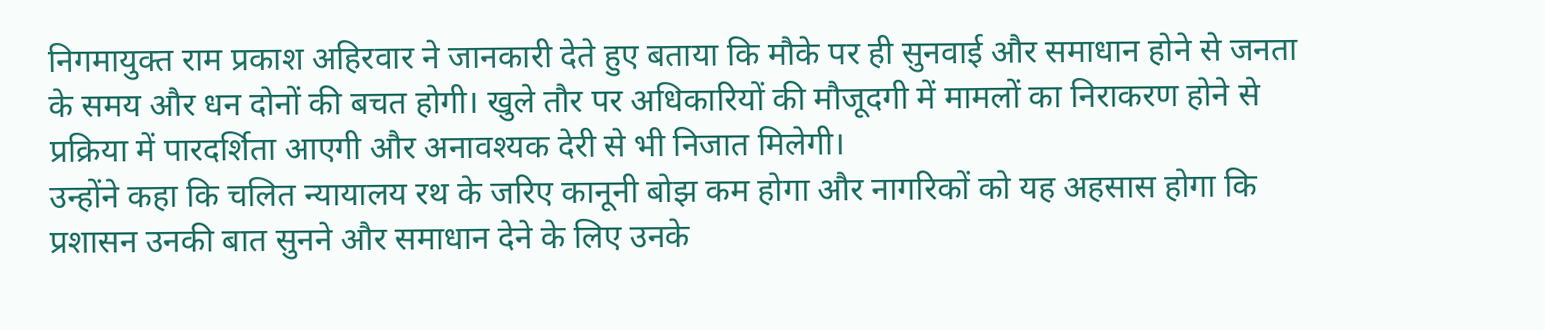निगमायुक्त राम प्रकाश अहिरवार ने जानकारी देते हुए बताया कि मौके पर ही सुनवाई और समाधान होने से जनता के समय और धन दोनों की बचत होगी। खुले तौर पर अधिकारियों की मौजूदगी में मामलों का निराकरण होने से प्रक्रिया में पारदर्शिता आएगी और अनावश्यक देरी से भी निजात मिलेगी।
उन्होंने कहा कि चलित न्यायालय रथ के जरिए कानूनी बोझ कम होगा और नागरिकों को यह अहसास होगा कि प्रशासन उनकी बात सुनने और समाधान देने के लिए उनके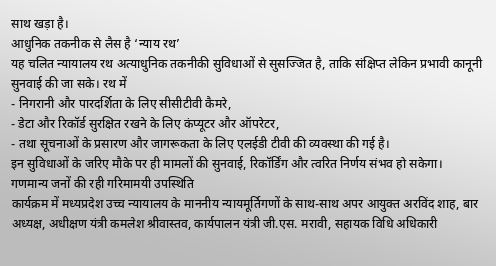साथ खड़ा है।
आधुनिक तकनीक से लैस है ‘न्याय रथ’
यह चलित न्यायालय रथ अत्याधुनिक तकनीकी सुविधाओं से सुसज्जित है, ताकि संक्षिप्त लेकिन प्रभावी कानूनी सुनवाई की जा सके। रथ में
- निगरानी और पारदर्शिता के लिए सीसीटीवी कैमरे,
- डेटा और रिकॉर्ड सुरक्षित रखने के लिए कंप्यूटर और ऑपरेटर,
- तथा सूचनाओं के प्रसारण और जागरूकता के लिए एलईडी टीवी की व्यवस्था की गई है।
इन सुविधाओं के जरिए मौके पर ही मामलों की सुनवाई, रिकॉर्डिंग और त्वरित निर्णय संभव हो सकेगा।
गणमान्य जनों की रही गरिमामयी उपस्थिति
कार्यक्रम में मध्यप्रदेश उच्च न्यायालय के माननीय न्यायमूर्तिगणों के साथ-साथ अपर आयुक्त अरविंद शाह, बार अध्यक्ष, अधीक्षण यंत्री कमलेश श्रीवास्तव, कार्यपालन यंत्री जी.एस. मरावी, सहायक विधि अधिकारी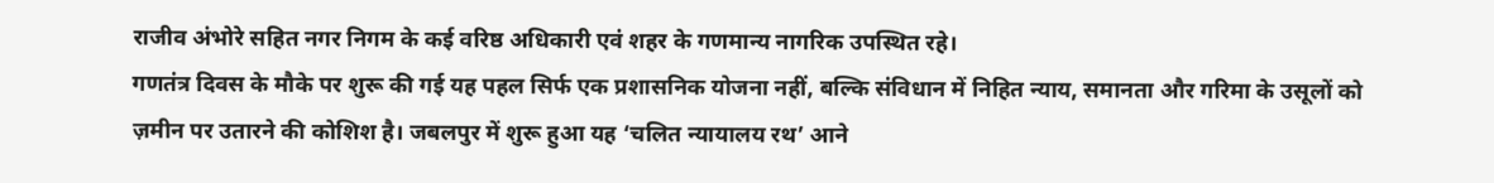राजीव अंभोरे सहित नगर निगम के कई वरिष्ठ अधिकारी एवं शहर के गणमान्य नागरिक उपस्थित रहे।
गणतंत्र दिवस के मौके पर शुरू की गई यह पहल सिर्फ एक प्रशासनिक योजना नहीं, बल्कि संविधान में निहित न्याय, समानता और गरिमा के उसूलों को ज़मीन पर उतारने की कोशिश है। जबलपुर में शुरू हुआ यह ‘चलित न्यायालय रथ’ आने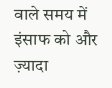वाले समय में इंसाफ को और ज़्यादा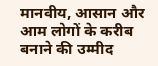मानवीय, आसान और आम लोगों के करीब बनाने की उम्मीद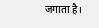जगाता है।